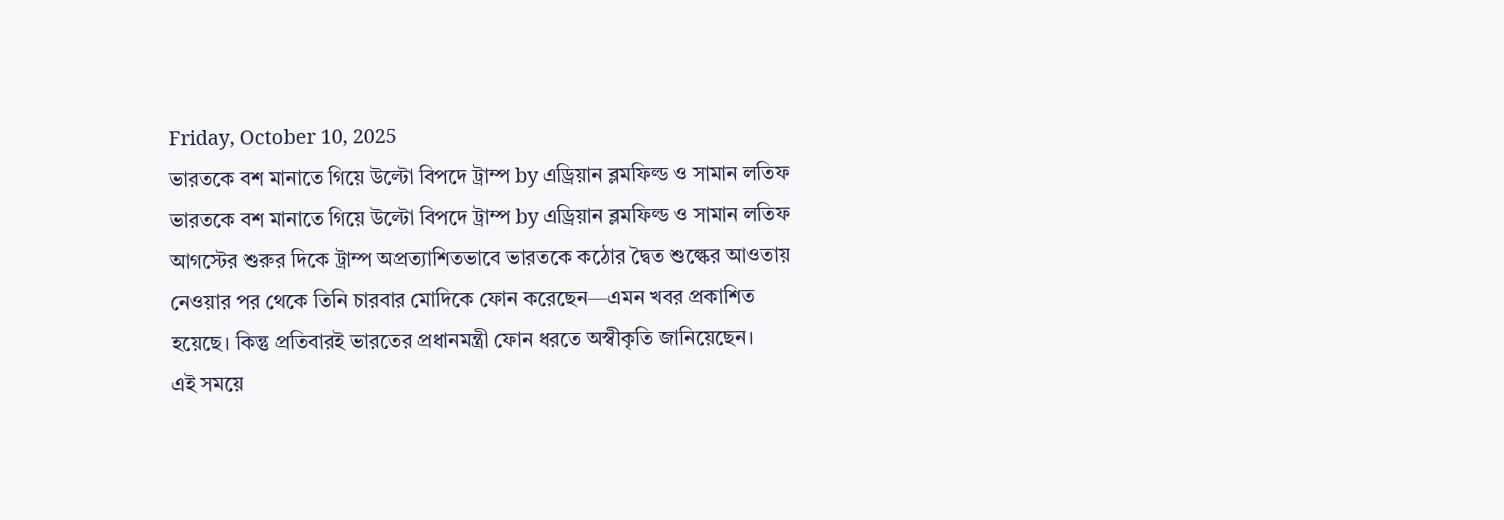Friday, October 10, 2025
ভারতকে বশ মানাতে গিয়ে উল্টো বিপদে ট্রাম্প by এড্রিয়ান ব্লমফিল্ড ও সামান লতিফ
ভারতকে বশ মানাতে গিয়ে উল্টো বিপদে ট্রাম্প by এড্রিয়ান ব্লমফিল্ড ও সামান লতিফ
আগস্টের শুরুর দিকে ট্রাম্প অপ্রত্যাশিতভাবে ভারতকে কঠোর দ্বৈত শুল্কের আওতায় নেওয়ার পর থেকে তিনি চারবার মোদিকে ফোন করেছেন—এমন খবর প্রকাশিত হয়েছে। কিন্তু প্রতিবারই ভারতের প্রধানমন্ত্রী ফোন ধরতে অস্বীকৃতি জানিয়েছেন।
এই সময়ে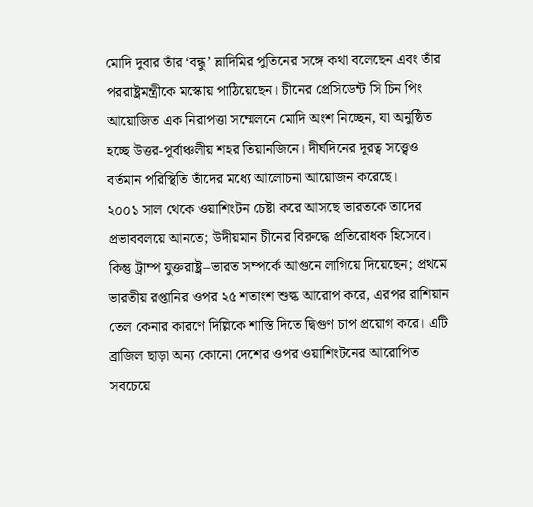মোদি দুবার তাঁর ‘বন্ধু’ ভ্লাদিমির পুতিনের সঙ্গে কথা বলেছেন এবং তাঁর পররাষ্ট্রমন্ত্রীকে মস্কোয় পাঠিয়েছেন। চীনের প্রেসিডেন্ট সি চিন পিং আয়োজিত এক নিরাপত্তা সম্মেলনে মোদি অংশ নিচ্ছেন, যা অনুষ্ঠিত হচ্ছে উত্তর-পূর্বাঞ্চলীয় শহর তিয়ানজিনে। দীর্ঘদিনের দূরত্ব সত্ত্বেও বর্তমান পরিস্থিতি তাঁদের মধ্যে আলোচনা আয়োজন করেছে।
২০০১ সাল থেকে ওয়াশিংটন চেষ্টা করে আসছে ভারতকে তাদের প্রভাববলয়ে আনতে; উদীয়মান চীনের বিরুদ্ধে প্রতিরোধক হিসেবে। কিন্তু ট্রাম্প যুক্তরাষ্ট্র–ভারত সম্পর্কে আগুনে লাগিয়ে দিয়েছেন; প্রথমে ভারতীয় রপ্তানির ওপর ২৫ শতাংশ শুল্ক আরোপ করে, এরপর রাশিয়ান তেল কেনার কারণে দিল্লিকে শাস্তি দিতে দ্বিগুণ চাপ প্রয়োগ করে। এটি ব্রাজিল ছাড়া অন্য কোনো দেশের ওপর ওয়াশিংটনের আরোপিত সবচেয়ে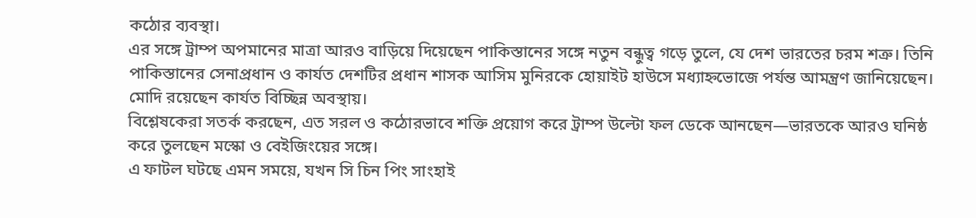কঠোর ব্যবস্থা।
এর সঙ্গে ট্রাম্প অপমানের মাত্রা আরও বাড়িয়ে দিয়েছেন পাকিস্তানের সঙ্গে নতুন বন্ধুত্ব গড়ে তুলে, যে দেশ ভারতের চরম শত্রু। তিনি পাকিস্তানের সেনাপ্রধান ও কার্যত দেশটির প্রধান শাসক আসিম মুনিরকে হোয়াইট হাউসে মধ্যাহ্নভোজে পর্যন্ত আমন্ত্রণ জানিয়েছেন। মোদি রয়েছেন কার্যত বিচ্ছিন্ন অবস্থায়।
বিশ্লেষকেরা সতর্ক করছেন, এত সরল ও কঠোরভাবে শক্তি প্রয়োগ করে ট্রাম্প উল্টো ফল ডেকে আনছেন—ভারতকে আরও ঘনিষ্ঠ করে তুলছেন মস্কো ও বেইজিংয়ের সঙ্গে।
এ ফাটল ঘটছে এমন সময়ে, যখন সি চিন পিং সাংহাই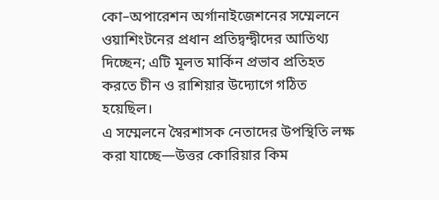কো–অপারেশন অর্গানাইজেশনের সম্মেলনে ওয়াশিংটনের প্রধান প্রতিদ্বন্দ্বীদের আতিথ্য দিচ্ছেন; এটি মূলত মার্কিন প্রভাব প্রতিহত করতে চীন ও রাশিয়ার উদ্যোগে গঠিত হয়েছিল।
এ সম্মেলনে স্বৈরশাসক নেতাদের উপস্থিতি লক্ষ করা যাচ্ছে—উত্তর কোরিয়ার কিম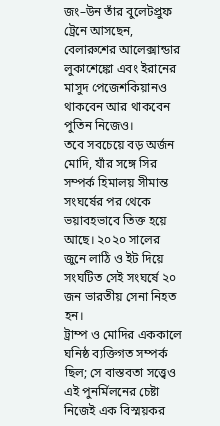জং–উন তাঁর বুলেটপ্রুফ ট্রেনে আসছেন, বেলারুশের আলেক্সান্ডার লুকাশেঙ্কো এবং ইরানের মাসুদ পেজেশকিয়ানও থাকবেন আর থাকবেন পুতিন নিজেও।
তবে সবচেয়ে বড় অর্জন মোদি, যাঁর সঙ্গে সির সম্পর্ক হিমালয় সীমান্ত সংঘর্ষের পর থেকে ভয়াবহভাবে তিক্ত হয়ে আছে। ২০২০ সালের জুনে লাঠি ও ইট দিয়ে সংঘটিত সেই সংঘর্ষে ২০ জন ভারতীয় সেনা নিহত হন।
ট্রাম্প ও মোদির এককালে ঘনিষ্ঠ ব্যক্তিগত সম্পর্ক ছিল; সে বাস্তবতা সত্ত্বেও এই পুনর্মিলনের চেষ্টা নিজেই এক বিস্ময়কর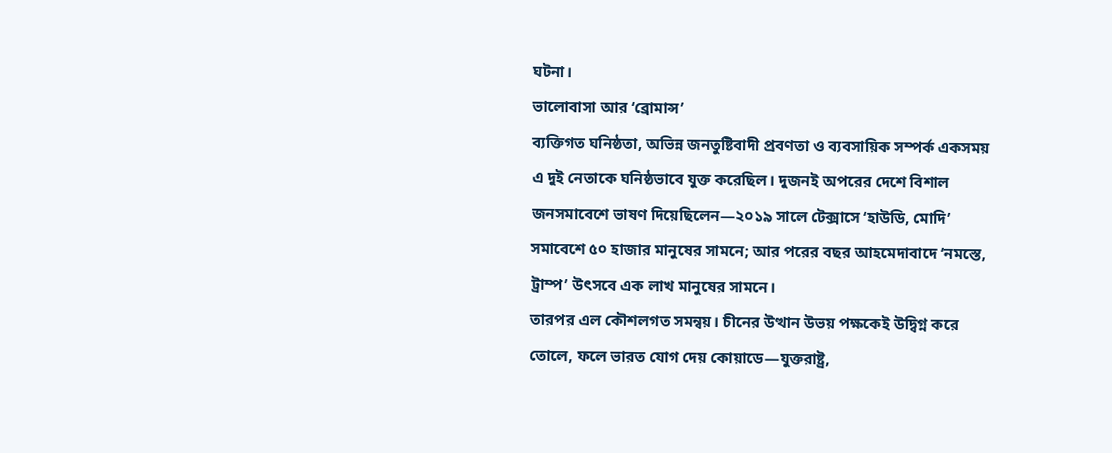ঘটনা।
ভালোবাসা আর ‘ব্রোমান্স’
ব্যক্তিগত ঘনিষ্ঠতা, অভিন্ন জনতুষ্টিবাদী প্রবণতা ও ব্যবসায়িক সম্পর্ক একসময় এ দুই নেতাকে ঘনিষ্ঠভাবে যুক্ত করেছিল। দুজনই অপরের দেশে বিশাল জনসমাবেশে ভাষণ দিয়েছিলেন—২০১৯ সালে টেক্সাসে ‘হাউডি, মোদি’ সমাবেশে ৫০ হাজার মানুষের সামনে; আর পরের বছর আহমেদাবাদে ‘নমস্তে, ট্রাম্প’ উৎসবে এক লাখ মানুষের সামনে।
তারপর এল কৌশলগত সমন্বয়। চীনের উত্থান উভয় পক্ষকেই উদ্বিগ্ন করে তোলে, ফলে ভারত যোগ দেয় কোয়াডে—যুক্তরাষ্ট্র,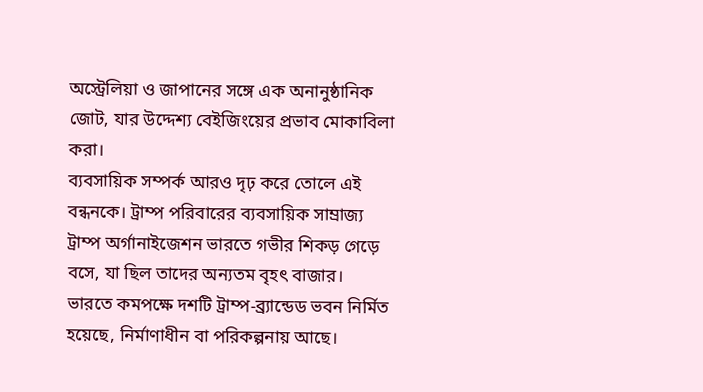অস্ট্রেলিয়া ও জাপানের সঙ্গে এক অনানুষ্ঠানিক জোট, যার উদ্দেশ্য বেইজিংয়ের প্রভাব মোকাবিলা করা।
ব্যবসায়িক সম্পর্ক আরও দৃঢ় করে তোলে এই বন্ধনকে। ট্রাম্প পরিবারের ব্যবসায়িক সাম্রাজ্য ট্রাম্প অর্গানাইজেশন ভারতে গভীর শিকড় গেড়ে বসে, যা ছিল তাদের অন্যতম বৃহৎ বাজার।
ভারতে কমপক্ষে দশটি ট্রাম্প-ব্র্যান্ডেড ভবন নির্মিত হয়েছে, নির্মাণাধীন বা পরিকল্পনায় আছে।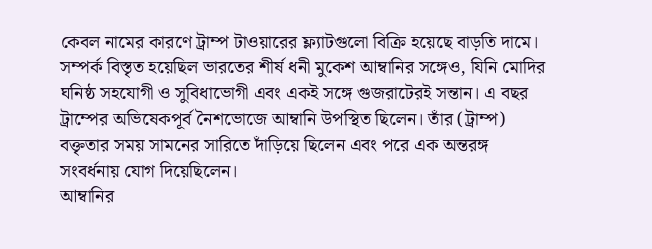কেবল নামের কারণে ট্রাম্প টাওয়ারের ফ্ল্যাটগুলো বিক্রি হয়েছে বাড়তি দামে।
সম্পর্ক বিস্তৃত হয়েছিল ভারতের শীর্ষ ধনী মুকেশ আম্বানির সঙ্গেও, যিনি মোদির ঘনিষ্ঠ সহযোগী ও সুবিধাভোগী এবং একই সঙ্গে গুজরাটেরই সন্তান। এ বছর ট্রাম্পের অভিষেকপূর্ব নৈশভোজে আম্বানি উপস্থিত ছিলেন। তাঁর (ট্রাম্প) বক্তৃতার সময় সামনের সারিতে দাঁড়িয়ে ছিলেন এবং পরে এক অন্তরঙ্গ সংবর্ধনায় যোগ দিয়েছিলেন।
আম্বানির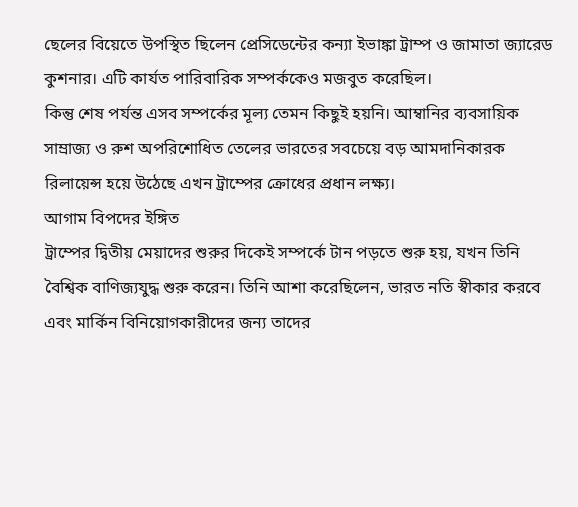ছেলের বিয়েতে উপস্থিত ছিলেন প্রেসিডেন্টের কন্যা ইভাঙ্কা ট্রাম্প ও জামাতা জ্যারেড কুশনার। এটি কার্যত পারিবারিক সম্পর্ককেও মজবুত করেছিল।
কিন্তু শেষ পর্যন্ত এসব সম্পর্কের মূল্য তেমন কিছুই হয়নি। আম্বানির ব্যবসায়িক সাম্রাজ্য ও রুশ অপরিশোধিত তেলের ভারতের সবচেয়ে বড় আমদানিকারক রিলায়েন্স হয়ে উঠেছে এখন ট্রাম্পের ক্রোধের প্রধান লক্ষ্য।
আগাম বিপদের ইঙ্গিত
ট্রাম্পের দ্বিতীয় মেয়াদের শুরুর দিকেই সম্পর্কে টান পড়তে শুরু হয়, যখন তিনি বৈশ্বিক বাণিজ্যযুদ্ধ শুরু করেন। তিনি আশা করেছিলেন, ভারত নতি স্বীকার করবে এবং মার্কিন বিনিয়োগকারীদের জন্য তাদের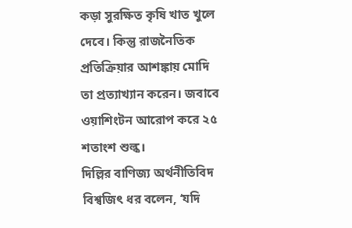কড়া সুরক্ষিত কৃষি খাত খুলে দেবে। কিন্তু রাজনৈতিক প্রতিক্রিয়ার আশঙ্কায় মোদি তা প্রত্যাখ্যান করেন। জবাবে ওয়াশিংটন আরোপ করে ২৫ শতাংশ শুল্ক।
দিল্লির বাণিজ্য অর্থনীতিবিদ বিশ্বজিৎ ধর বলেন, ‘যদি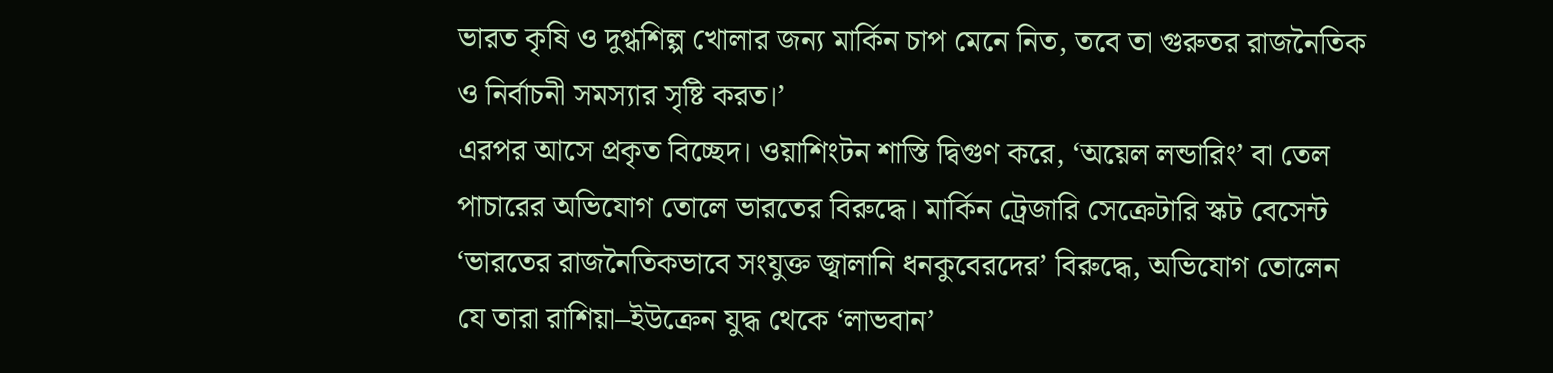ভারত কৃষি ও দুগ্ধশিল্প খোলার জন্য মার্কিন চাপ মেনে নিত, তবে তা গুরুতর রাজনৈতিক ও নির্বাচনী সমস্যার সৃষ্টি করত।’
এরপর আসে প্রকৃত বিচ্ছেদ। ওয়াশিংটন শাস্তি দ্বিগুণ করে, ‘অয়েল লন্ডারিং’ বা তেল পাচারের অভিযোগ তোলে ভারতের বিরুদ্ধে। মার্কিন ট্রেজারি সেক্রেটারি স্কট বেসেন্ট ‘ভারতের রাজনৈতিকভাবে সংযুক্ত জ্বালানি ধনকুবেরদের’ বিরুদ্ধে, অভিযোগ তোলেন যে তারা রাশিয়া–ইউক্রেন যুদ্ধ থেকে ‘লাভবান’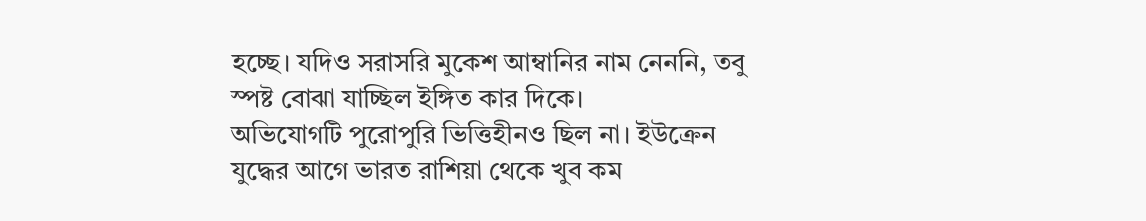হচ্ছে। যদিও সরাসরি মুকেশ আম্বানির নাম নেননি, তবু স্পষ্ট বোঝা যাচ্ছিল ইঙ্গিত কার দিকে।
অভিযোগটি পুরোপুরি ভিত্তিহীনও ছিল না। ইউক্রেন যুদ্ধের আগে ভারত রাশিয়া থেকে খুব কম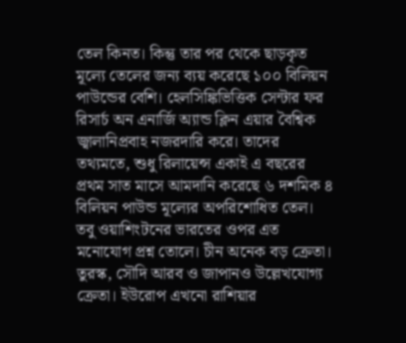তেল কিনত। কিন্তু তার পর থেকে ছাড়কৃত মূল্যে তেলের জন্য ব্যয় করেছে ১০০ বিলিয়ন পাউন্ডের বেশি। হেলসিঙ্কিভিত্তিক সেন্টার ফর রিসার্চ অন এনার্জি অ্যান্ড ক্লিন এয়ার বৈশ্বিক জ্বালানিপ্রবাহ নজরদারি করে। তাদের তথ্যমতে, শুধু রিলায়েন্স একাই এ বছরের প্রথম সাত মাসে আমদানি করেছে ৬ দশমিক ৪ বিলিয়ন পাউন্ড মূল্যের অপরিশোধিত তেল।
তবু ওয়াশিংটনের ভারতের ওপর এত মনোযোগ প্রশ্ন তোলে। চীন অনেক বড় ক্রেতা। তুরস্ক, সৌদি আরব ও জাপানও উল্লেখযোগ্য ক্রেতা। ইউরোপ এখনো রাশিয়ার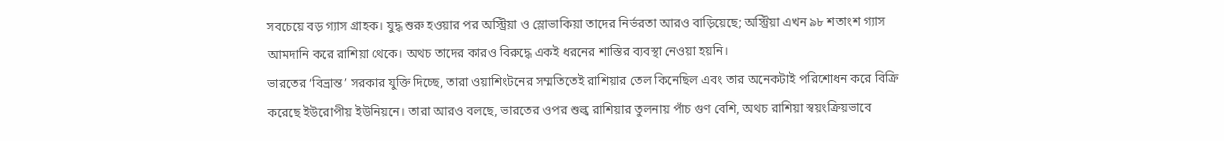সবচেয়ে বড় গ্যাস গ্রাহক। যুদ্ধ শুরু হওয়ার পর অস্ট্রিয়া ও স্লোভাকিয়া তাদের নির্ভরতা আরও বাড়িয়েছে; অস্ট্রিয়া এখন ৯৮ শতাংশ গ্যাস আমদানি করে রাশিয়া থেকে। অথচ তাদের কারও বিরুদ্ধে একই ধরনের শাস্তির ব্যবস্থা নেওয়া হয়নি।
ভারতের ‘বিভ্রান্ত’ সরকার যুক্তি দিচ্ছে, তারা ওয়াশিংটনের সম্মতিতেই রাশিয়ার তেল কিনেছিল এবং তার অনেকটাই পরিশোধন করে বিক্রি করেছে ইউরোপীয় ইউনিয়নে। তারা আরও বলছে, ভারতের ওপর শুল্ক রাশিয়ার তুলনায় পাঁচ গুণ বেশি, অথচ রাশিয়া স্বয়ংক্রিয়ভাবে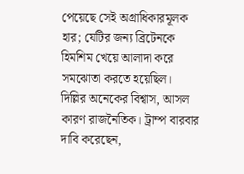পেয়েছে সেই অগ্রাধিকারমূলক হার; যেটির জন্য ব্রিটেনকে হিমশিম খেয়ে আলাদা করে সমঝোতা করতে হয়েছিল।
দিল্লির অনেকের বিশ্বাস, আসল কারণ রাজনৈতিক। ট্রাম্প বারবার দাবি করেছেন,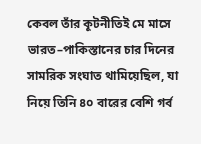কেবল তাঁর কূটনীতিই মে মাসে ভারত–পাকিস্তানের চার দিনের সামরিক সংঘাত থামিয়েছিল, যা নিয়ে তিনি ৪০ বারের বেশি গর্ব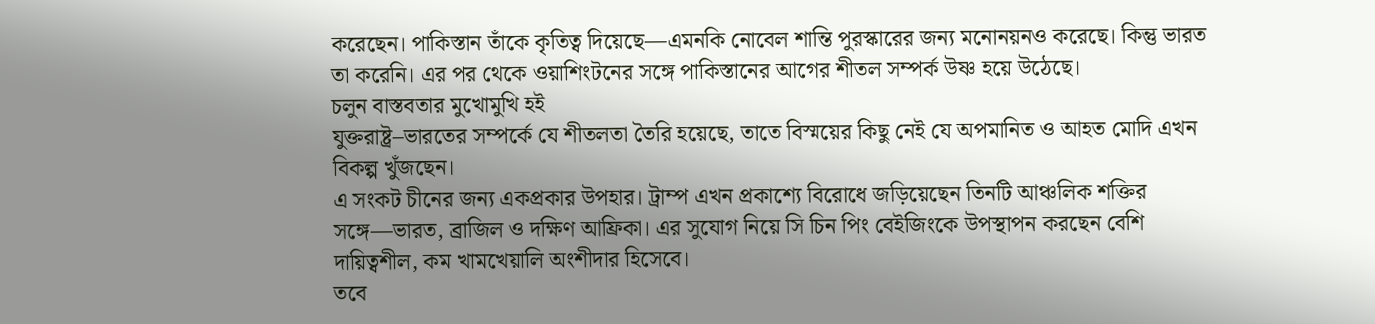করেছেন। পাকিস্তান তাঁকে কৃতিত্ব দিয়েছে—এমনকি নোবেল শান্তি পুরস্কারের জন্য মনোনয়নও করেছে। কিন্তু ভারত তা করেনি। এর পর থেকে ওয়াশিংটনের সঙ্গে পাকিস্তানের আগের শীতল সম্পর্ক উষ্ণ হয়ে উঠেছে।
চলুন বাস্তবতার মুখোমুখি হই
যুক্তরাষ্ট্র–ভারতের সম্পর্কে যে শীতলতা তৈরি হয়েছে, তাতে বিস্ময়ের কিছু নেই যে অপমানিত ও আহত মোদি এখন বিকল্প খুঁজছেন।
এ সংকট চীনের জন্য একপ্রকার উপহার। ট্রাম্প এখন প্রকাশ্যে বিরোধে জড়িয়েছেন তিনটি আঞ্চলিক শক্তির সঙ্গে—ভারত, ব্রাজিল ও দক্ষিণ আফ্রিকা। এর সুযোগ নিয়ে সি চিন পিং বেইজিংকে উপস্থাপন করছেন বেশি দায়িত্বশীল, কম খামখেয়ালি অংশীদার হিসেবে।
তবে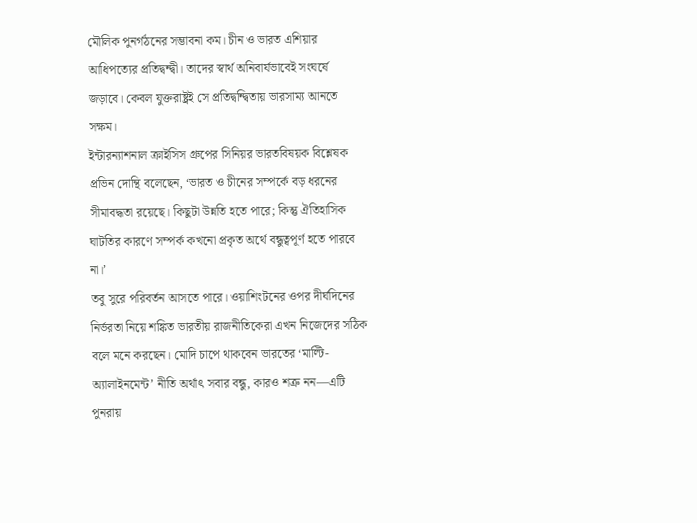মৌলিক পুনর্গঠনের সম্ভাবনা কম। চীন ও ভারত এশিয়ার আধিপত্যের প্রতিদ্বন্দ্বী। তাদের স্বার্থ অনিবার্যভাবেই সংঘর্ষে জড়াবে। কেবল যুক্তরাষ্ট্রই সে প্রতিদ্বন্দ্বিতায় ভারসাম্য আনতে সক্ষম।
ইন্টারন্যাশনাল ক্রাইসিস গ্রুপের সিনিয়র ভারতবিষয়ক বিশ্লেষক প্রভিন দোন্থি বলেছেন, ‘ভারত ও চীনের সম্পর্কে বড় ধরনের সীমাবদ্ধতা রয়েছে। কিছুটা উন্নতি হতে পারে; কিন্তু ঐতিহাসিক ঘাটতির কারণে সম্পর্ক কখনো প্রকৃত অর্থে বন্ধুত্বপূর্ণ হতে পারবে না।’
তবু সুরে পরিবর্তন আসতে পারে। ওয়াশিংটনের ওপর দীর্ঘদিনের নির্ভরতা নিয়ে শঙ্কিত ভারতীয় রাজনীতিকেরা এখন নিজেদের সঠিক বলে মনে করছেন। মোদি চাপে থাকবেন ভারতের ‘মাল্টি-অ্যালাইনমেন্ট’ নীতি অর্থাৎ সবার বন্ধু, কারও শত্রু নন—এটি পুনরায়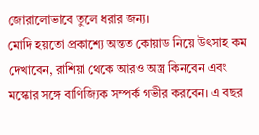জোরালোভাবে তুলে ধরার জন্য।
মোদি হয়তো প্রকাশ্যে অন্তত কোয়াড নিয়ে উৎসাহ কম দেখাবেন, রাশিয়া থেকে আরও অস্ত্র কিনবেন এবং মস্কোর সঙ্গে বাণিজ্যিক সম্পর্ক গভীর করবেন। এ বছর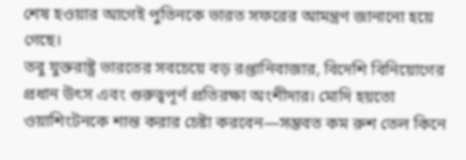শেষ হওয়ার আগেই পুতিনকে ভারত সফরের আমন্ত্রণ জানানো হয়ে গেছে।
তবু যুক্তরাষ্ট্র ভারতের সবচেয়ে বড় রপ্তানিবাজার, বিদেশি বিনিয়োগের প্রধান উৎস এবং গুরুত্বপূর্ণ প্রতিরক্ষা অংশীদার। মোদি হয়তো ওয়াশিংটনকে শান্ত করার চেষ্টা করবেন—সম্ভবত কম রুশ তেল কিনে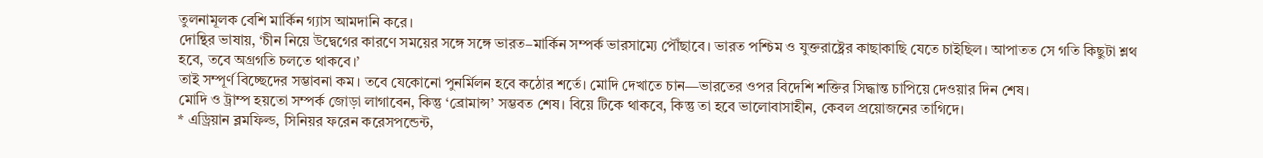তুলনামূলক বেশি মার্কিন গ্যাস আমদানি করে।
দোন্থির ভাষায়, ‘চীন নিয়ে উদ্বেগের কারণে সময়ের সঙ্গে সঙ্গে ভারত–মার্কিন সম্পর্ক ভারসাম্যে পৌঁছাবে। ভারত পশ্চিম ও যুক্তরাষ্ট্রের কাছাকাছি যেতে চাইছিল। আপাতত সে গতি কিছুটা শ্লথ হবে, তবে অগ্রগতি চলতে থাকবে।’
তাই সম্পূর্ণ বিচ্ছেদের সম্ভাবনা কম। তবে যেকোনো পুনর্মিলন হবে কঠোর শর্তে। মোদি দেখাতে চান—ভারতের ওপর বিদেশি শক্তির সিদ্ধান্ত চাপিয়ে দেওয়ার দিন শেষ।
মোদি ও ট্রাম্প হয়তো সম্পর্ক জোড়া লাগাবেন, কিন্তু ‘ব্রোমান্স’ সম্ভবত শেষ। বিয়ে টিকে থাকবে, কিন্তু তা হবে ভালোবাসাহীন, কেবল প্রয়োজনের তাগিদে।
* এড্রিয়ান ব্লমফিল্ড, সিনিয়র ফরেন করেসপন্ডেন্ট,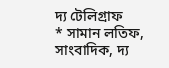দ্য টেলিগ্রাফ
* সামান লতিফ, সাংবাদিক, দ্য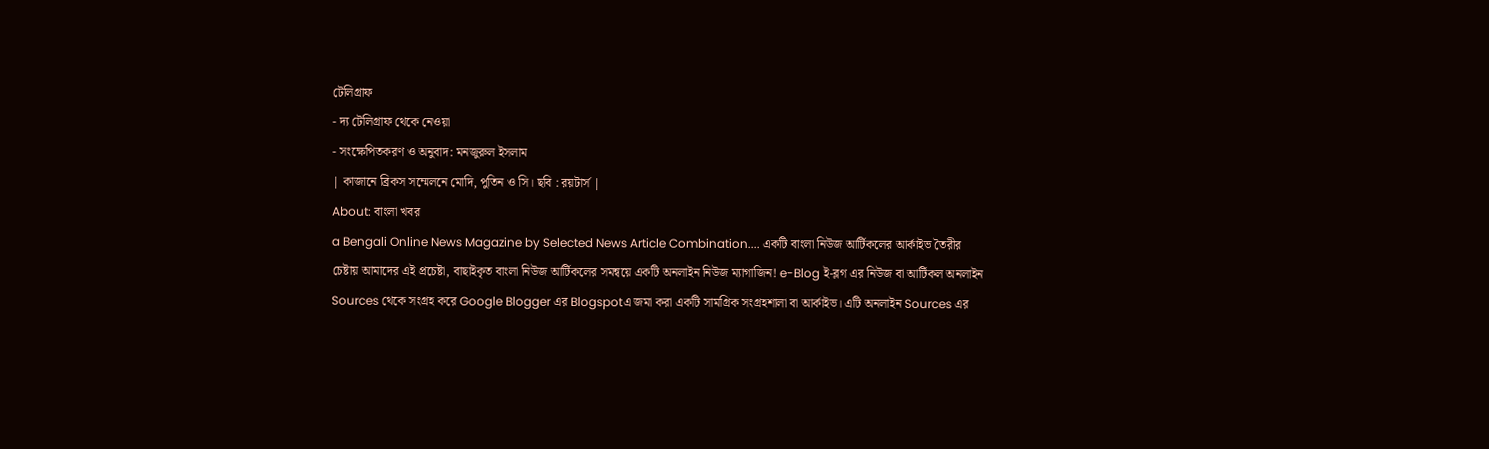টেলিগ্রাফ
- দ্য টেলিগ্রাফ থেকে নেওয়া
- সংক্ষেপিতকরণ ও অনুবাদ: মনজুরুল ইসলাম
| কাজানে ব্রিকস সম্মেলনে মোদি, পুতিন ও সি। ছবি : রয়টার্স |
About: বাংলা খবর
a Bengali Online News Magazine by Selected News Article Combination.... একটি বাংলা নিউজ আর্টিকলের আর্কাইভ তৈরীর চেষ্টায় আমাদের এই প্রচেষ্টা, বাছাইকৃত বাংলা নিউজ আর্টিকলের সমন্বয়ে একটি অনলাইন নিউজ ম্যাগাজিন! e-Blog ই-ব্লগ এর নিউজ বা আর্টিকল অনলাইন Sources থেকে সংগ্রহ করে Google Blogger এর Blogspotএ জমা করা একটি সামগ্রিক সংগ্রহশালা বা আর্কাইভ। এটি অনলাইন Sources এর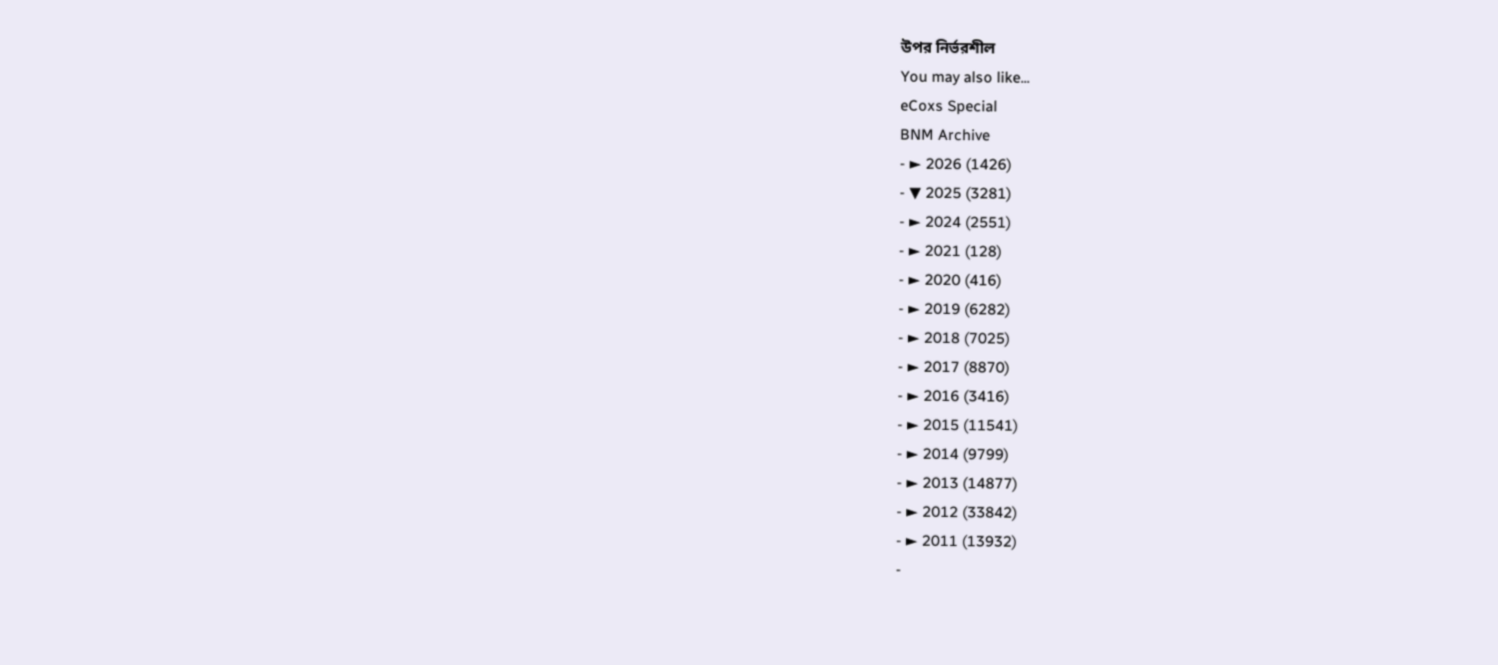উপর নির্ভরশীল
You may also like...
eCoxs Special
BNM Archive
- ► 2026 (1426)
- ▼ 2025 (3281)
- ► 2024 (2551)
- ► 2021 (128)
- ► 2020 (416)
- ► 2019 (6282)
- ► 2018 (7025)
- ► 2017 (8870)
- ► 2016 (3416)
- ► 2015 (11541)
- ► 2014 (9799)
- ► 2013 (14877)
- ► 2012 (33842)
- ► 2011 (13932)
-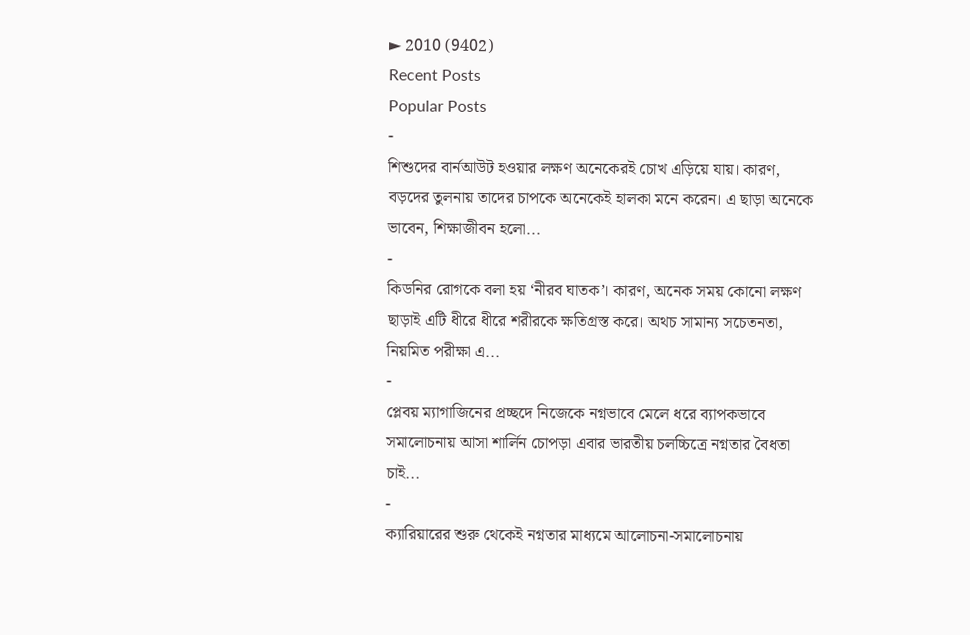► 2010 (9402)
Recent Posts
Popular Posts
-
শিশুদের বার্নআউট হওয়ার লক্ষণ অনেকেরই চোখ এড়িয়ে যায়। কারণ, বড়দের তুলনায় তাদের চাপকে অনেকেই হালকা মনে করেন। এ ছাড়া অনেকে ভাবেন, শিক্ষাজীবন হলো...
-
কিডনির রোগকে বলা হয় ‘নীরব ঘাতক’। কারণ, অনেক সময় কোনো লক্ষণ ছাড়াই এটি ধীরে ধীরে শরীরকে ক্ষতিগ্রস্ত করে। অথচ সামান্য সচেতনতা, নিয়মিত পরীক্ষা এ...
-
প্লেবয় ম্যাগাজিনের প্রচ্ছদে নিজেকে নগ্নভাবে মেলে ধরে ব্যাপকভাবে সমালোচনায় আসা শার্লিন চোপড়া এবার ভারতীয় চলচ্চিত্রে নগ্নতার বৈধতা চাই...
-
ক্যারিয়ারের শুরু থেকেই নগ্নতার মাধ্যমে আলোচনা-সমালোচনায়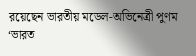রয়েছেন ভারতীয় মডেল-অভিনেত্রী পুণম ‘ভারত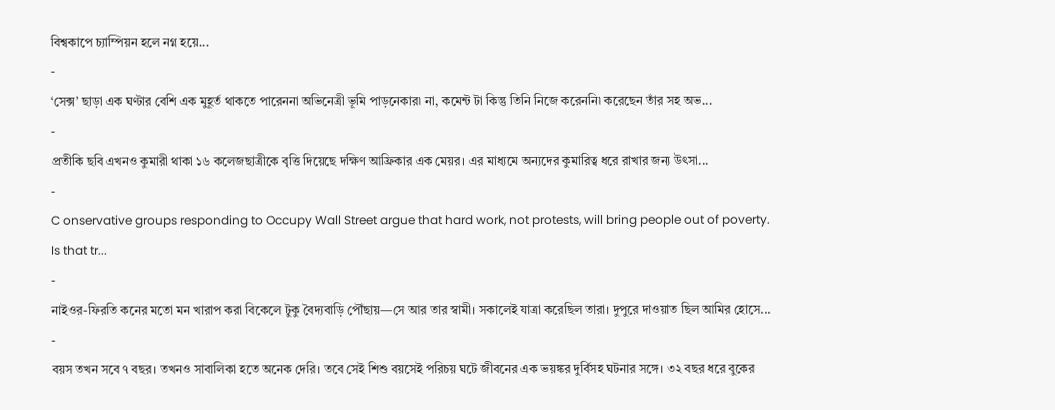বিশ্বকাপে চ্যাম্পিয়ন হলে নগ্ন হয়ে...
-
‘সেক্স’ ছাড়া এক ঘণ্টার বেশি এক মুহূর্ত থাকতে পারেননা অভিনেত্রী ভূমি পাড়নেকার৷ না, কমেন্ট টা কিন্তু তিনি নিজে করেননি৷ করেছেন তাঁর সহ অভ...
-
প্রতীকি ছবি এখনও কুমারী থাকা ১৬ কলেজছাত্রীকে বৃত্তি দিয়েছে দক্ষিণ আফ্রিকার এক মেয়র। এর মাধ্যমে অন্যদের কুমারিত্ব ধরে রাখার জন্য উৎসা...
-
C onservative groups responding to Occupy Wall Street argue that hard work, not protests, will bring people out of poverty. Is that tr...
-
নাইওর-ফিরতি কনের মতো মন খারাপ করা বিকেলে টুকু বৈদ্যবাড়ি পৌঁছায়—সে আর তার স্বামী। সকালেই যাত্রা করেছিল তারা। দুপুরে দাওয়াত ছিল আমির হোসে...
-
বয়স তখন সবে ৭ বছর। তখনও সাবালিকা হতে অনেক দেরি। তবে সেই শিশু বয়সেই পরিচয় ঘটে জীবনের এক ভয়ঙ্কর দুর্বিসহ ঘটনার সঙ্গে। ৩২ বছর ধরে বুকের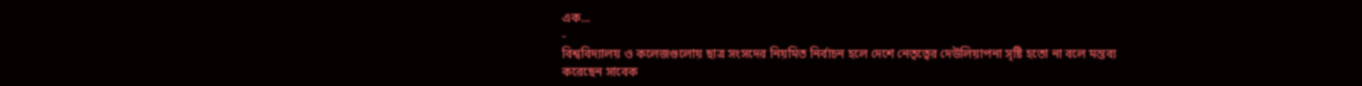এক...
-
বিশ্ববিদ্যালয় ও কলেজগুলোয় ছাত্র সংসদের নিয়মিত নির্বাচন হলে দেশে নেতৃত্বের দেউলিয়াপনা সৃষ্টি হতো না বলে মন্তব্য করেছেন সাবেক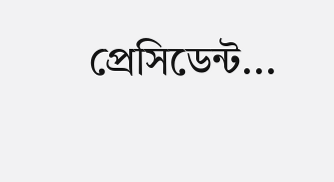প্রেসিডেন্ট...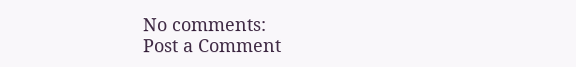No comments:
Post a Comment